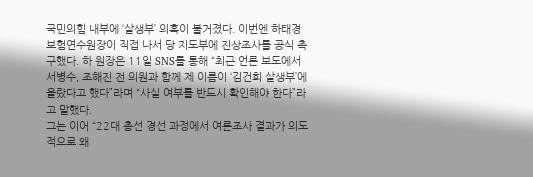국민의힘 내부에 ‘살생부’ 의혹이 불거졌다. 이번엔 하태경 보험연수원장이 직접 나서 당 지도부에 진상조사를 공식 촉구했다. 하 원장은 11일 SNS를 통해 “최근 언론 보도에서 서병수, 조해진 전 의원과 함께 제 이름이 ‘김건희 살생부’에 올랐다고 했다”라며 “사실 여부를 반드시 확인해야 한다”라고 말했다.
그는 이어 “22대 총선 경선 과정에서 여론조사 결과가 의도적으로 왜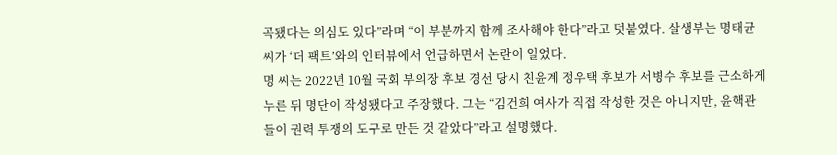곡됐다는 의심도 있다”라며 “이 부분까지 함께 조사해야 한다”라고 덧붙였다. 살생부는 명태균 씨가 ‘더 팩트’와의 인터뷰에서 언급하면서 논란이 일었다.
명 씨는 2022년 10월 국회 부의장 후보 경선 당시 친윤계 정우택 후보가 서병수 후보를 근소하게 누른 뒤 명단이 작성됐다고 주장했다. 그는 “김건희 여사가 직접 작성한 것은 아니지만, 윤핵관들이 권력 투쟁의 도구로 만든 것 같았다”라고 설명했다.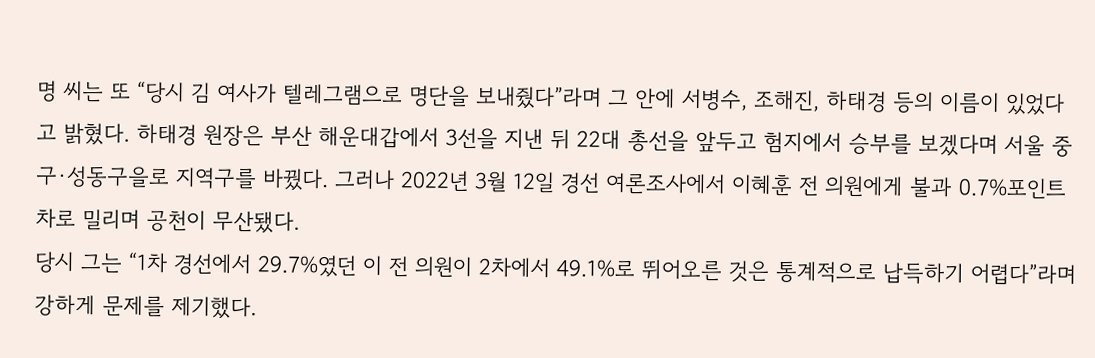명 씨는 또 “당시 김 여사가 텔레그램으로 명단을 보내줬다”라며 그 안에 서병수, 조해진, 하태경 등의 이름이 있었다고 밝혔다. 하태경 원장은 부산 해운대갑에서 3선을 지낸 뒤 22대 총선을 앞두고 험지에서 승부를 보겠다며 서울 중구·성동구을로 지역구를 바꿨다. 그러나 2022년 3월 12일 경선 여론조사에서 이혜훈 전 의원에게 불과 0.7%포인트 차로 밀리며 공천이 무산됐다.
당시 그는 “1차 경선에서 29.7%였던 이 전 의원이 2차에서 49.1%로 뛰어오른 것은 통계적으로 납득하기 어렵다”라며 강하게 문제를 제기했다.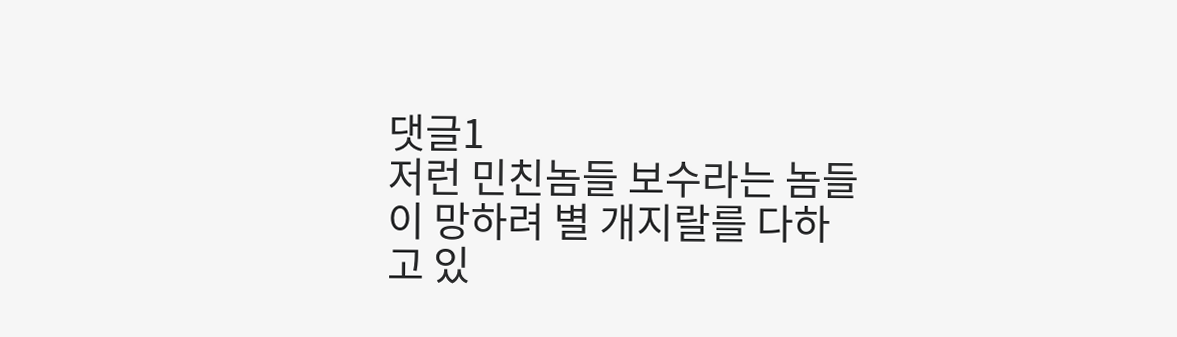댓글1
저런 민친놈들 보수라는 놈들이 망하려 별 개지랄를 다하고 있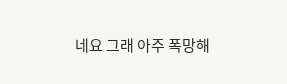네요 그래 아주 폭망해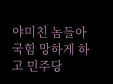야미친 놈들아 국힘 망하게 하고 민주당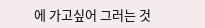에 가고싶어 그러는 것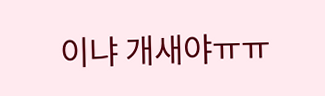이냐 개새야ㅠㅠ